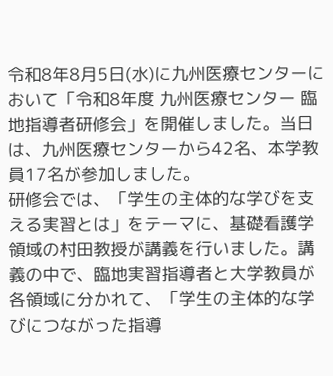令和8年8月5日(水)に九州医療センターにおいて「令和8年度 九州医療センター 臨地指導者研修会」を開催しました。当日は、九州医療センターから42名、本学教員17名が参加しました。
研修会では、「学生の主体的な学びを支える実習とは」をテーマに、基礎看護学領域の村田教授が講義を行いました。講義の中で、臨地実習指導者と大学教員が各領域に分かれて、「学生の主体的な学びにつながった指導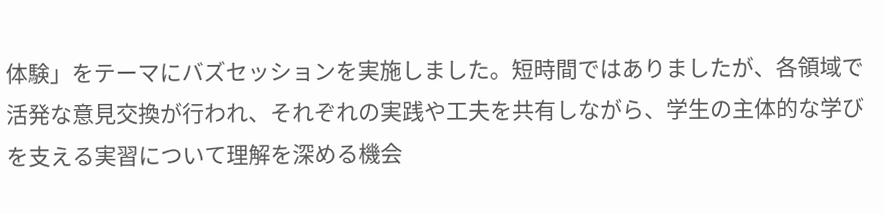体験」をテーマにバズセッションを実施しました。短時間ではありましたが、各領域で活発な意見交換が行われ、それぞれの実践や工夫を共有しながら、学生の主体的な学びを支える実習について理解を深める機会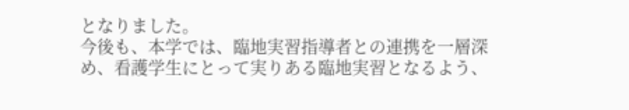となりました。
今後も、本学では、臨地実習指導者との連携を一層深め、看護学生にとって実りある臨地実習となるよう、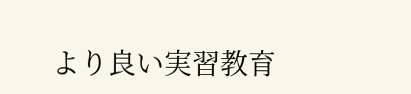より良い実習教育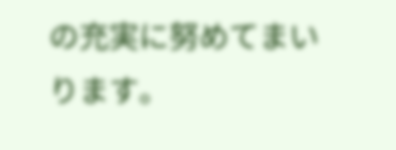の充実に努めてまいります。